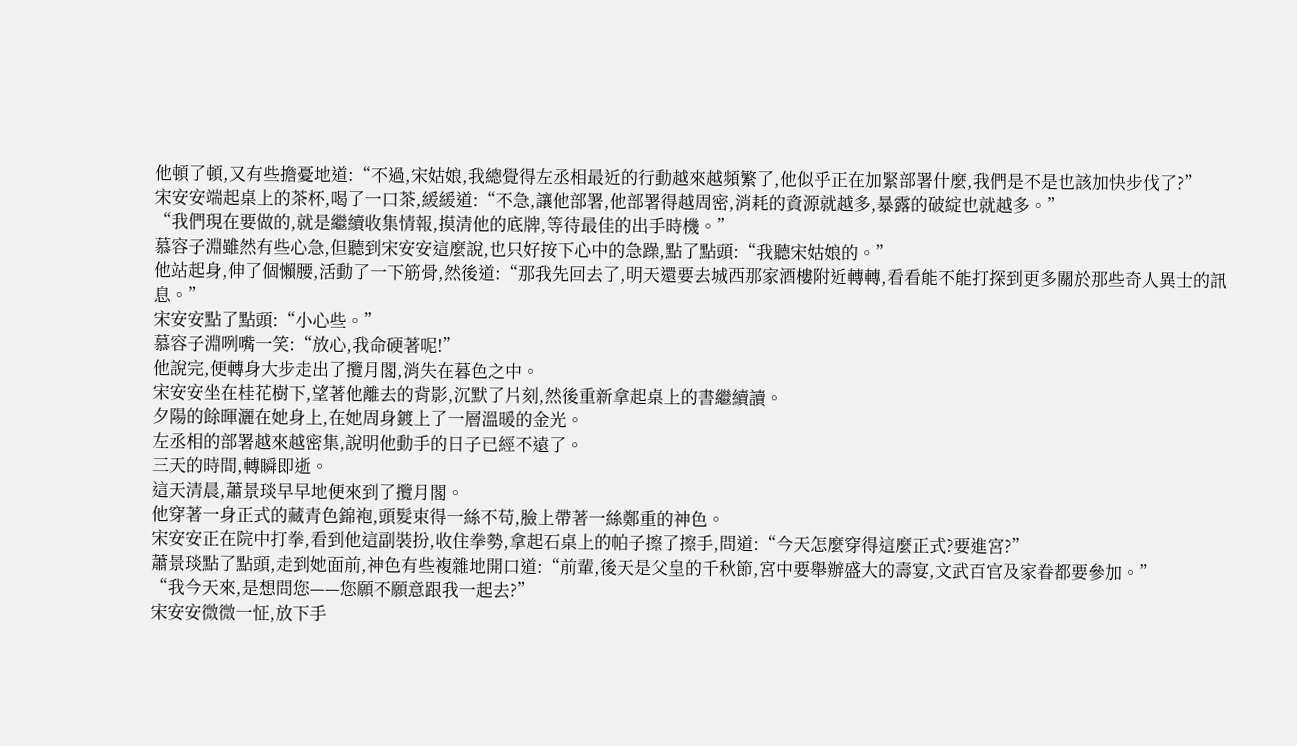他頓了頓,又有些擔憂地道:“不過,宋姑娘,我總覺得左丞相最近的行動越來越頻繁了,他似乎正在加緊部署什麼,我們是不是也該加快步伐了?”
宋安安端起桌上的茶杯,喝了一口茶,緩緩道:“不急,讓他部署,他部署得越周密,消耗的資源就越多,暴露的破綻也就越多。”
“我們現在要做的,就是繼續收集情報,摸清他的底牌,等待最佳的出手時機。”
慕容子淵雖然有些心急,但聽到宋安安這麼說,也只好按下心中的急躁,點了點頭:“我聽宋姑娘的。”
他站起身,伸了個懶腰,活動了一下筋骨,然後道:“那我先回去了,明天還要去城西那家酒樓附近轉轉,看看能不能打探到更多關於那些奇人異士的訊息。”
宋安安點了點頭:“小心些。”
慕容子淵咧嘴一笑:“放心,我命硬著呢!”
他說完,便轉身大步走出了攬月閣,消失在暮色之中。
宋安安坐在桂花樹下,望著他離去的背影,沉默了片刻,然後重新拿起桌上的書繼續讀。
夕陽的餘暉灑在她身上,在她周身鍍上了一層溫暖的金光。
左丞相的部署越來越密集,說明他動手的日子已經不遠了。
三天的時間,轉瞬即逝。
這天清晨,蕭景琰早早地便來到了攬月閣。
他穿著一身正式的藏青色錦袍,頭髮束得一絲不苟,臉上帶著一絲鄭重的神色。
宋安安正在院中打拳,看到他這副裝扮,收住拳勢,拿起石桌上的帕子擦了擦手,問道:“今天怎麼穿得這麼正式?要進宮?”
蕭景琰點了點頭,走到她面前,神色有些複雜地開口道:“前輩,後天是父皇的千秋節,宮中要舉辦盛大的壽宴,文武百官及家眷都要參加。”
“我今天來,是想問您——您願不願意跟我一起去?”
宋安安微微一怔,放下手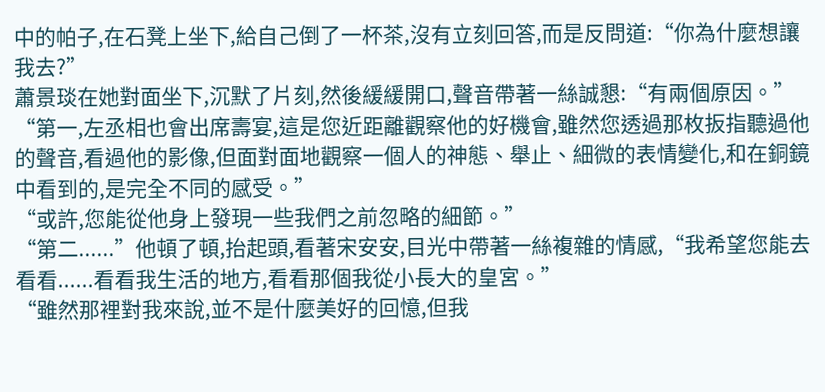中的帕子,在石凳上坐下,給自己倒了一杯茶,沒有立刻回答,而是反問道:“你為什麼想讓我去?”
蕭景琰在她對面坐下,沉默了片刻,然後緩緩開口,聲音帶著一絲誠懇:“有兩個原因。”
“第一,左丞相也會出席壽宴,這是您近距離觀察他的好機會,雖然您透過那枚扳指聽過他的聲音,看過他的影像,但面對面地觀察一個人的神態、舉止、細微的表情變化,和在銅鏡中看到的,是完全不同的感受。”
“或許,您能從他身上發現一些我們之前忽略的細節。”
“第二......”他頓了頓,抬起頭,看著宋安安,目光中帶著一絲複雜的情感,“我希望您能去看看......看看我生活的地方,看看那個我從小長大的皇宮。”
“雖然那裡對我來說,並不是什麼美好的回憶,但我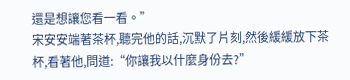還是想讓您看一看。”
宋安安端著茶杯,聽完他的話,沉默了片刻,然後緩緩放下茶杯,看著他,問道:“你讓我以什麼身份去?”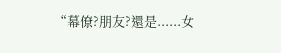“幕僚?朋友?還是......女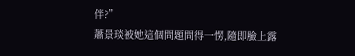伴?”
蕭景琰被她這個問題問得一愣,隨即臉上露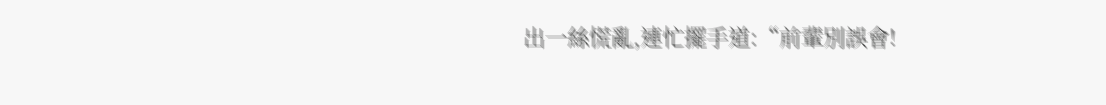出一絲慌亂,連忙擺手道:“前輩別誤會!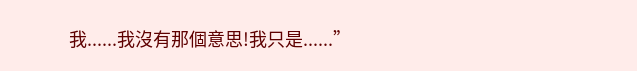我......我沒有那個意思!我只是......”